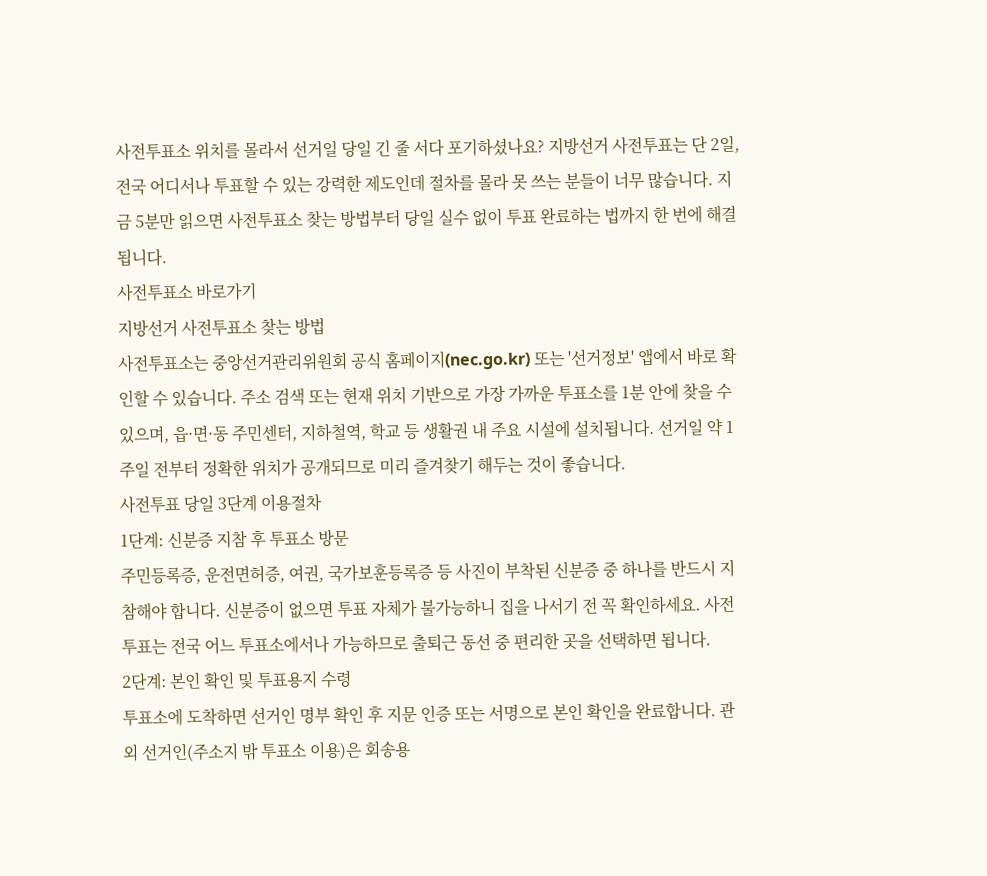사전투표소 위치를 몰라서 선거일 당일 긴 줄 서다 포기하셨나요? 지방선거 사전투표는 단 2일, 전국 어디서나 투표할 수 있는 강력한 제도인데 절차를 몰라 못 쓰는 분들이 너무 많습니다. 지금 5분만 읽으면 사전투표소 찾는 방법부터 당일 실수 없이 투표 완료하는 법까지 한 번에 해결됩니다.
사전투표소 바로가기
지방선거 사전투표소 찾는 방법
사전투표소는 중앙선거관리위원회 공식 홈페이지(nec.go.kr) 또는 '선거정보' 앱에서 바로 확인할 수 있습니다. 주소 검색 또는 현재 위치 기반으로 가장 가까운 투표소를 1분 안에 찾을 수 있으며, 읍·면·동 주민센터, 지하철역, 학교 등 생활권 내 주요 시설에 설치됩니다. 선거일 약 1주일 전부터 정확한 위치가 공개되므로 미리 즐겨찾기 해두는 것이 좋습니다.
사전투표 당일 3단계 이용절차
1단계: 신분증 지참 후 투표소 방문
주민등록증, 운전면허증, 여권, 국가보훈등록증 등 사진이 부착된 신분증 중 하나를 반드시 지참해야 합니다. 신분증이 없으면 투표 자체가 불가능하니 집을 나서기 전 꼭 확인하세요. 사전투표는 전국 어느 투표소에서나 가능하므로 출퇴근 동선 중 편리한 곳을 선택하면 됩니다.
2단계: 본인 확인 및 투표용지 수령
투표소에 도착하면 선거인 명부 확인 후 지문 인증 또는 서명으로 본인 확인을 완료합니다. 관외 선거인(주소지 밖 투표소 이용)은 회송용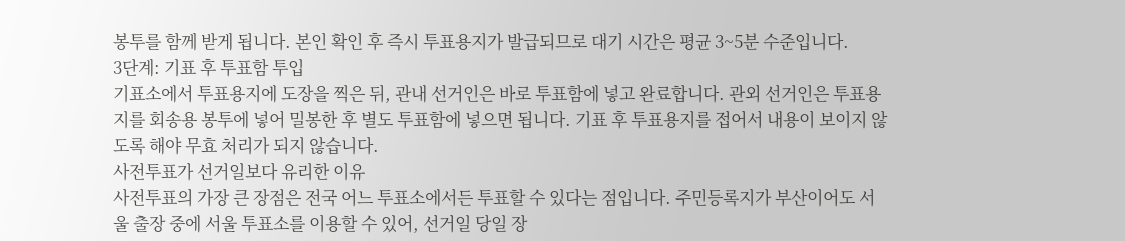봉투를 함께 받게 됩니다. 본인 확인 후 즉시 투표용지가 발급되므로 대기 시간은 평균 3~5분 수준입니다.
3단계: 기표 후 투표함 투입
기표소에서 투표용지에 도장을 찍은 뒤, 관내 선거인은 바로 투표함에 넣고 완료합니다. 관외 선거인은 투표용지를 회송용 봉투에 넣어 밀봉한 후 별도 투표함에 넣으면 됩니다. 기표 후 투표용지를 접어서 내용이 보이지 않도록 해야 무효 처리가 되지 않습니다.
사전투표가 선거일보다 유리한 이유
사전투표의 가장 큰 장점은 전국 어느 투표소에서든 투표할 수 있다는 점입니다. 주민등록지가 부산이어도 서울 출장 중에 서울 투표소를 이용할 수 있어, 선거일 당일 장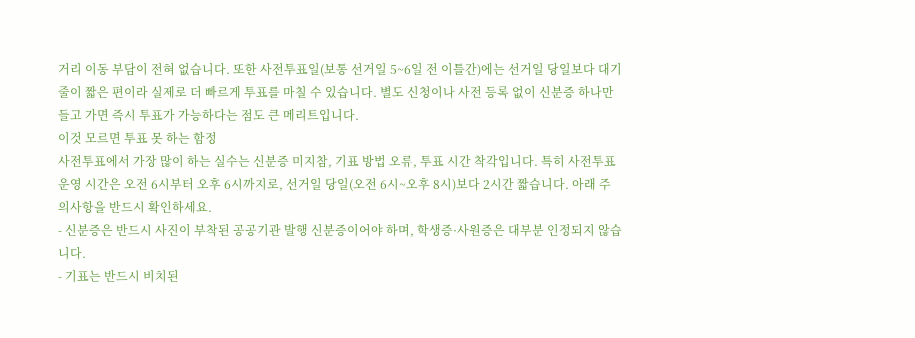거리 이동 부담이 전혀 없습니다. 또한 사전투표일(보통 선거일 5~6일 전 이틀간)에는 선거일 당일보다 대기 줄이 짧은 편이라 실제로 더 빠르게 투표를 마칠 수 있습니다. 별도 신청이나 사전 등록 없이 신분증 하나만 들고 가면 즉시 투표가 가능하다는 점도 큰 메리트입니다.
이것 모르면 투표 못 하는 함정
사전투표에서 가장 많이 하는 실수는 신분증 미지참, 기표 방법 오류, 투표 시간 착각입니다. 특히 사전투표 운영 시간은 오전 6시부터 오후 6시까지로, 선거일 당일(오전 6시~오후 8시)보다 2시간 짧습니다. 아래 주의사항을 반드시 확인하세요.
- 신분증은 반드시 사진이 부착된 공공기관 발행 신분증이어야 하며, 학생증·사원증은 대부분 인정되지 않습니다.
- 기표는 반드시 비치된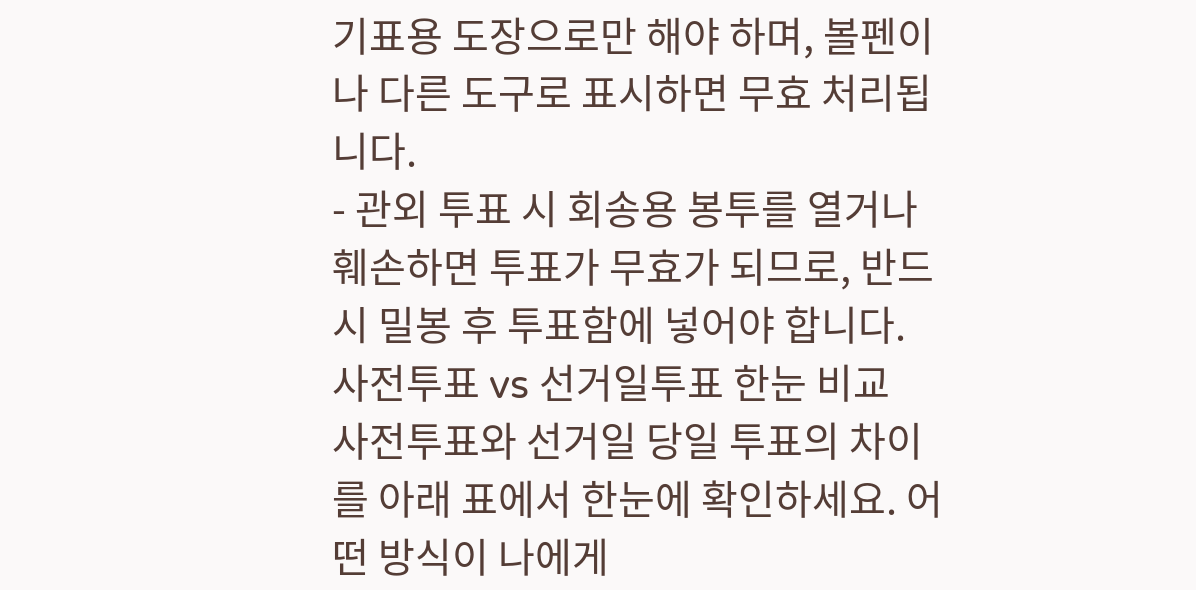기표용 도장으로만 해야 하며, 볼펜이나 다른 도구로 표시하면 무효 처리됩니다.
- 관외 투표 시 회송용 봉투를 열거나 훼손하면 투표가 무효가 되므로, 반드시 밀봉 후 투표함에 넣어야 합니다.
사전투표 vs 선거일투표 한눈 비교
사전투표와 선거일 당일 투표의 차이를 아래 표에서 한눈에 확인하세요. 어떤 방식이 나에게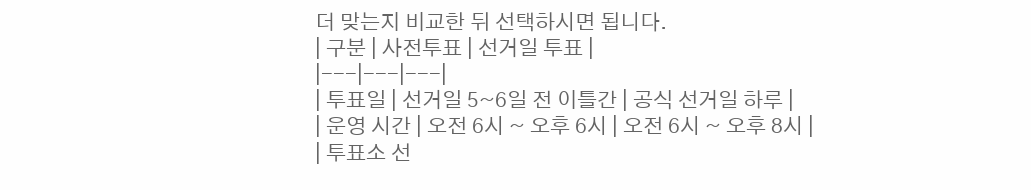더 맞는지 비교한 뒤 선택하시면 됩니다.
| 구분 | 사전투표 | 선거일 투표 |
|---|---|---|
| 투표일 | 선거일 5~6일 전 이틀간 | 공식 선거일 하루 |
| 운영 시간 | 오전 6시 ~ 오후 6시 | 오전 6시 ~ 오후 8시 |
| 투표소 선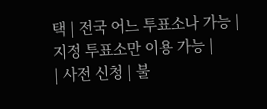택 | 전국 어느 투표소나 가능 | 지정 투표소만 이용 가능 |
| 사전 신청 | 불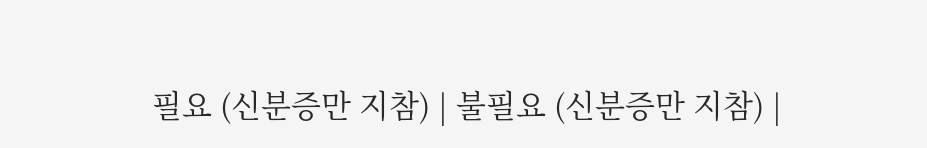필요 (신분증만 지참) | 불필요 (신분증만 지참) |